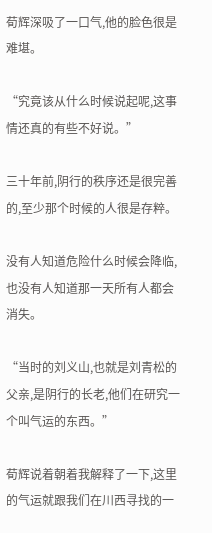荀辉深吸了一口气,他的脸色很是难堪。

“究竟该从什么时候说起呢,这事情还真的有些不好说。”

三十年前,阴行的秩序还是很完善的,至少那个时候的人很是存粹。

没有人知道危险什么时候会降临,也没有人知道那一天所有人都会消失。

“当时的刘义山,也就是刘青松的父亲,是阴行的长老,他们在研究一个叫气运的东西。”

荀辉说着朝着我解释了一下,这里的气运就跟我们在川西寻找的一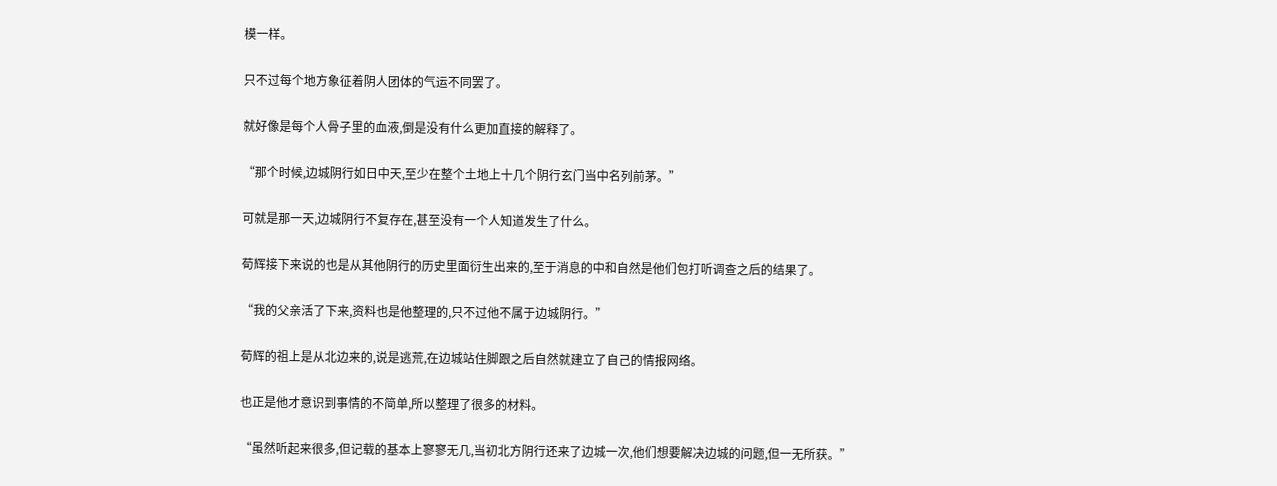模一样。

只不过每个地方象征着阴人团体的气运不同罢了。

就好像是每个人骨子里的血液,倒是没有什么更加直接的解释了。

“那个时候,边城阴行如日中天,至少在整个土地上十几个阴行玄门当中名列前茅。”

可就是那一天,边城阴行不复存在,甚至没有一个人知道发生了什么。

荀辉接下来说的也是从其他阴行的历史里面衍生出来的,至于消息的中和自然是他们包打听调查之后的结果了。

“我的父亲活了下来,资料也是他整理的,只不过他不属于边城阴行。”

荀辉的祖上是从北边来的,说是逃荒,在边城站住脚跟之后自然就建立了自己的情报网络。

也正是他才意识到事情的不简单,所以整理了很多的材料。

“虽然听起来很多,但记载的基本上寥寥无几,当初北方阴行还来了边城一次,他们想要解决边城的问题,但一无所获。”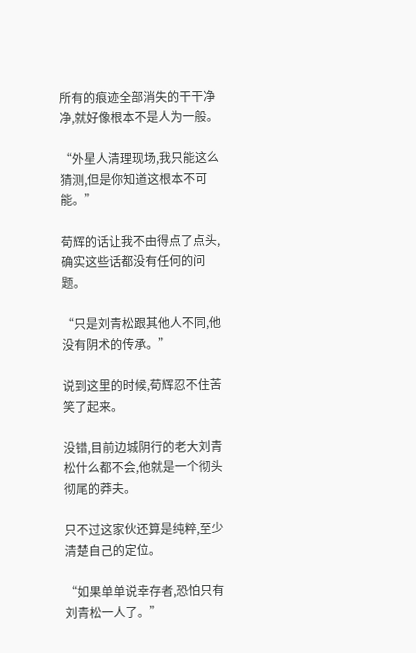所有的痕迹全部消失的干干净净,就好像根本不是人为一般。

“外星人清理现场,我只能这么猜测,但是你知道这根本不可能。”

荀辉的话让我不由得点了点头,确实这些话都没有任何的问题。

“只是刘青松跟其他人不同,他没有阴术的传承。”

说到这里的时候,荀辉忍不住苦笑了起来。

没错,目前边城阴行的老大刘青松什么都不会,他就是一个彻头彻尾的莽夫。

只不过这家伙还算是纯粹,至少清楚自己的定位。

“如果单单说幸存者,恐怕只有刘青松一人了。”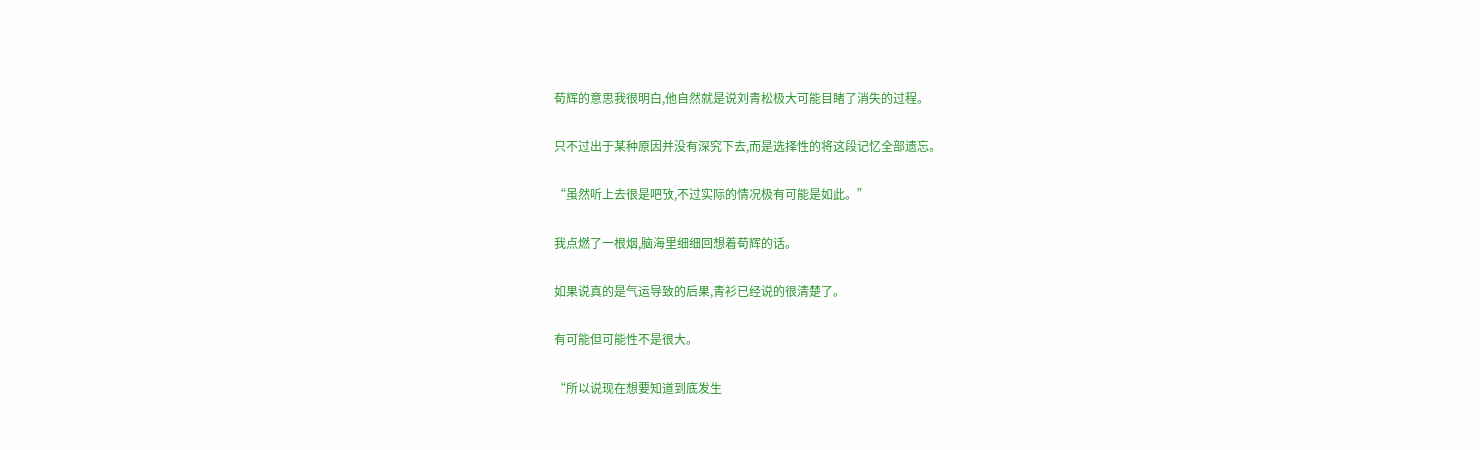荀辉的意思我很明白,他自然就是说刘青松极大可能目睹了消失的过程。

只不过出于某种原因并没有深究下去,而是选择性的将这段记忆全部遗忘。

“虽然听上去很是吧攷,不过实际的情况极有可能是如此。”

我点燃了一根烟,脑海里细细回想着荀辉的话。

如果说真的是气运导致的后果,青衫已经说的很清楚了。

有可能但可能性不是很大。

“所以说现在想要知道到底发生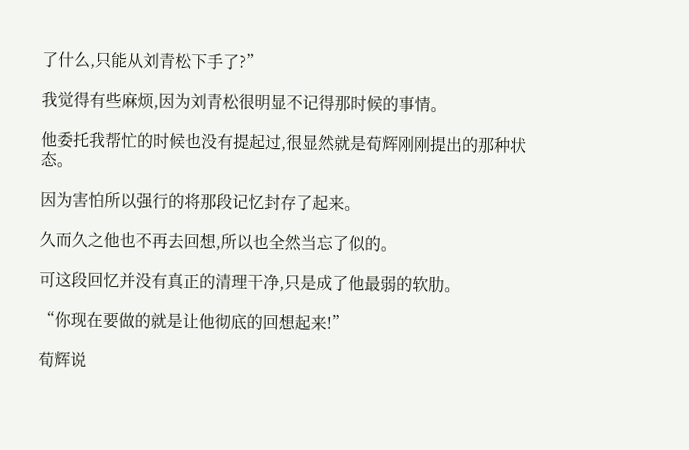了什么,只能从刘青松下手了?”

我觉得有些麻烦,因为刘青松很明显不记得那时候的事情。

他委托我帮忙的时候也没有提起过,很显然就是荀辉刚刚提出的那种状态。

因为害怕所以强行的将那段记忆封存了起来。

久而久之他也不再去回想,所以也全然当忘了似的。

可这段回忆并没有真正的清理干净,只是成了他最弱的软肋。

“你现在要做的就是让他彻底的回想起来!”

荀辉说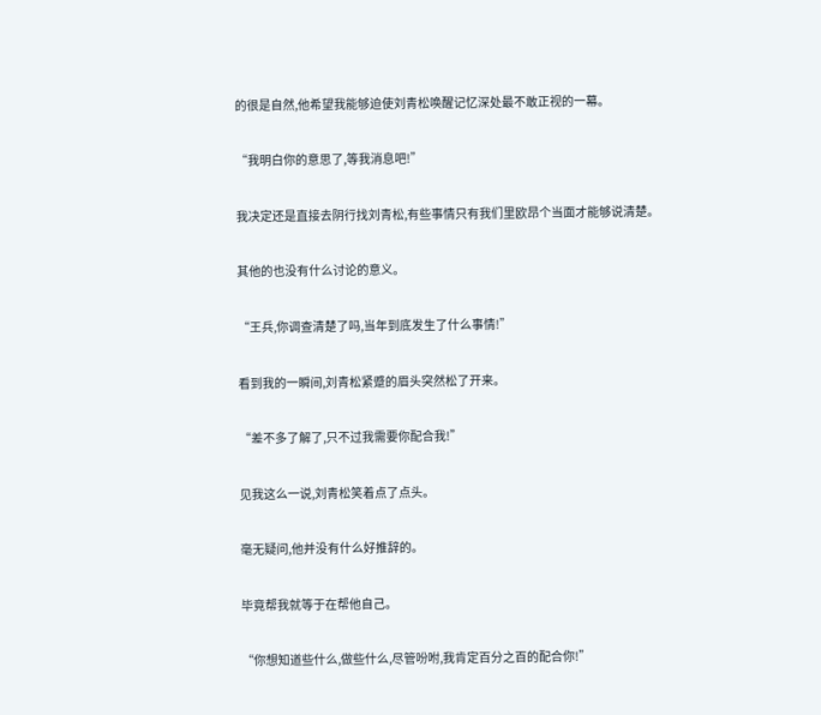的很是自然,他希望我能够迫使刘青松唤醒记忆深处最不敢正视的一幕。

“我明白你的意思了,等我消息吧!”

我决定还是直接去阴行找刘青松,有些事情只有我们里欧昂个当面才能够说清楚。

其他的也没有什么讨论的意义。

“王兵,你调查清楚了吗,当年到底发生了什么事情!”

看到我的一瞬间,刘青松紧蹙的眉头突然松了开来。

“差不多了解了,只不过我需要你配合我!”

见我这么一说,刘青松笑着点了点头。

毫无疑问,他并没有什么好推辞的。

毕竟帮我就等于在帮他自己。

“你想知道些什么,做些什么,尽管吩咐,我肯定百分之百的配合你!”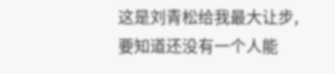这是刘青松给我最大让步,要知道还没有一个人能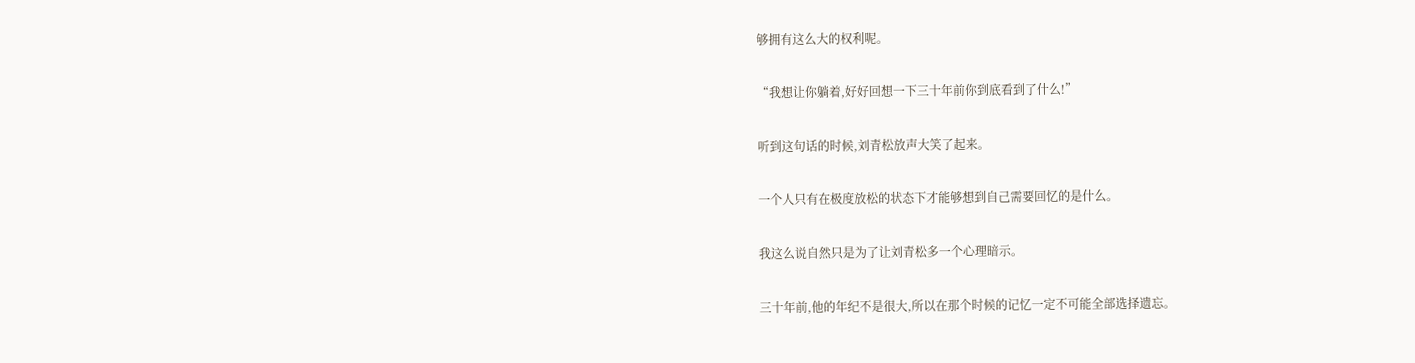够拥有这么大的权利呢。

“我想让你躺着,好好回想一下三十年前你到底看到了什么!”

听到这句话的时候,刘青松放声大笑了起来。

一个人只有在极度放松的状态下才能够想到自己需要回忆的是什么。

我这么说自然只是为了让刘青松多一个心理暗示。

三十年前,他的年纪不是很大,所以在那个时候的记忆一定不可能全部选择遗忘。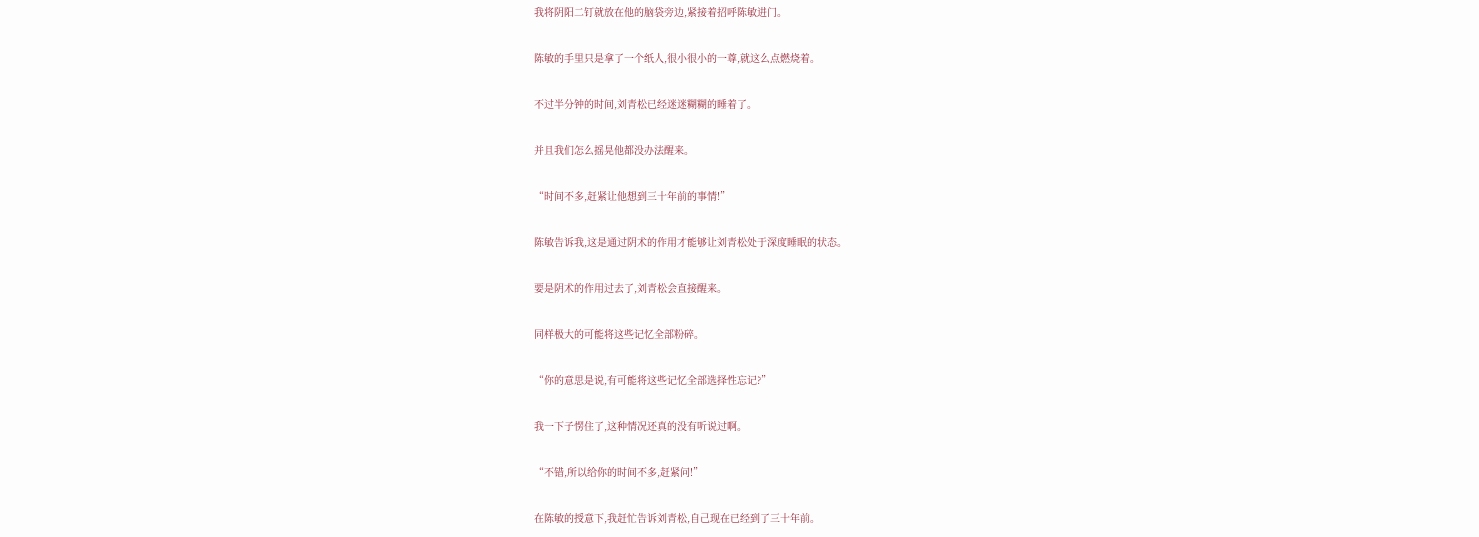我将阴阳二钉就放在他的脑袋旁边,紧接着招呼陈敏进门。

陈敏的手里只是拿了一个纸人,很小很小的一尊,就这么点燃烧着。

不过半分钟的时间,刘青松已经迷迷糊糊的睡着了。

并且我们怎么摇晃他都没办法醒来。

“时间不多,赶紧让他想到三十年前的事情!”

陈敏告诉我,这是通过阴术的作用才能够让刘青松处于深度睡眠的状态。

要是阴术的作用过去了,刘青松会直接醒来。

同样极大的可能将这些记忆全部粉碎。

“你的意思是说,有可能将这些记忆全部选择性忘记?”

我一下子愣住了,这种情况还真的没有听说过啊。

“不错,所以给你的时间不多,赶紧问!”

在陈敏的授意下,我赶忙告诉刘青松,自己现在已经到了三十年前。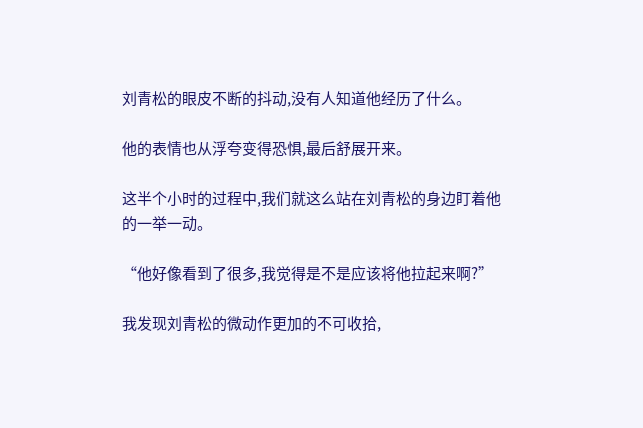刘青松的眼皮不断的抖动,没有人知道他经历了什么。

他的表情也从浮夸变得恐惧,最后舒展开来。

这半个小时的过程中,我们就这么站在刘青松的身边盯着他的一举一动。

“他好像看到了很多,我觉得是不是应该将他拉起来啊?”

我发现刘青松的微动作更加的不可收拾,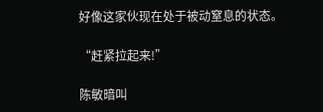好像这家伙现在处于被动窒息的状态。

“赶紧拉起来!”

陈敏暗叫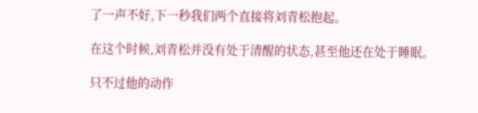了一声不好,下一秒我们两个直接将刘青松抱起。

在这个时候,刘青松并没有处于清醒的状态,甚至他还在处于睡眠。

只不过他的动作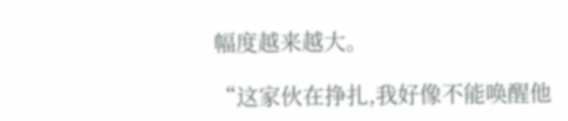幅度越来越大。

“这家伙在挣扎,我好像不能唤醒他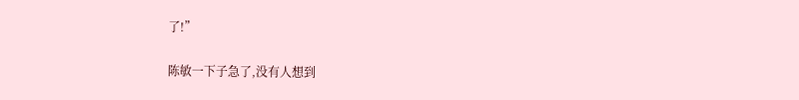了!”

陈敏一下子急了,没有人想到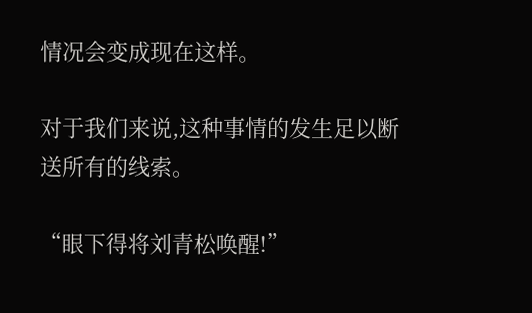情况会变成现在这样。

对于我们来说,这种事情的发生足以断送所有的线索。

“眼下得将刘青松唤醒!”